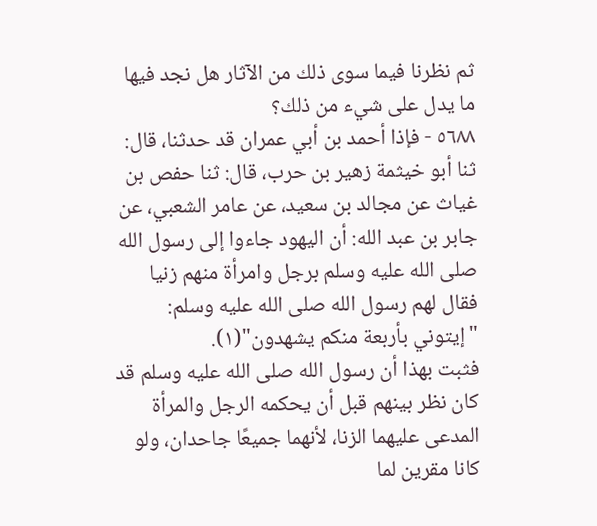ثم نظرنا فيما سوى ذلك من الآثار هل نجد فيها ما يدل على شيء من ذلك؟
٥٦٨٨ - فإذا أحمد بن أبي عمران قد حدثنا، قال: ثنا أبو خيثمة زهير بن حرب، قال: ثنا حفص بن غياث عن مجالد بن سعيد، عن عامر الشعبي، عن جابر بن عبد الله: أن اليهود جاءوا إلى رسول الله صلى الله عليه وسلم برجل وامرأة منهم زنيا فقال لهم رسول الله صلى الله عليه وسلم: "إيتوني بأربعة منكم يشهدون"(١).
فثبت بهذا أن رسول الله صلى الله عليه وسلم قد كان نظر بينهم قبل أن يحكمه الرجل والمرأة المدعى عليهما الزنا، لأنهما جميعًا جاحدان، ولو كانا مقرين لما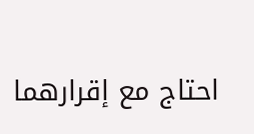احتاج مع إقرارهما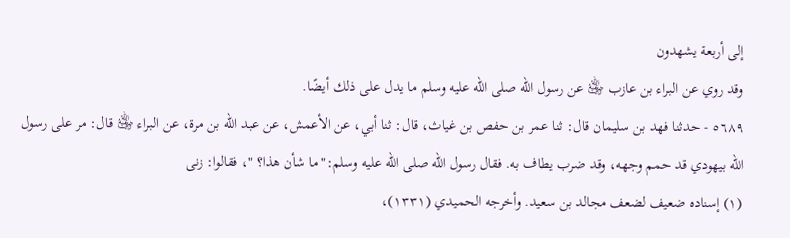إلى أربعة يشهدون
وقد روي عن البراء بن عازب ﵁ عن رسول الله صلى الله عليه وسلم ما يدل على ذلك أيضًا.
٥٦٨٩ - حدثنا فهد بن سليمان قال: ثنا عمر بن حفص بن غياث، قال: ثنا أبي، عن الأعمش، عن عبد الله بن مرة، عن البراء ﵁ قال: مر على رسول الله بيهودي قد حمم وجهه، وقد ضرب يطاف به. فقال رسول الله صلى الله عليه وسلم:"ما شأن هذا؟ "، فقالوا: زنى
(١) إسناده ضعيف لضعف مجالد بن سعيد. وأخرجه الحميدي (١٣٣١)،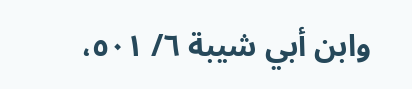وابن أبي شيبة ٦/ ٥٠١،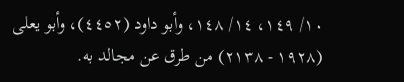١٠/ ١٤٩، ١٤/ ١٤٨، وأبو داود (٤٤٥٢)، وأبو يعلى (١٩٢٨ - ٢١٣٨) من طرق عن مجالد به.